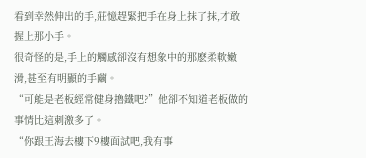看到幸然伸出的手,莊憶趕緊把手在身上抹了抹,才敢握上那小手。
很奇怪的是,手上的觸感卻沒有想象中的那麽柔軟嫩滑,甚至有明顯的手繭。
“可能是老板經常健身擼鐵吧?”他卻不知道老板做的事情比這刺激多了。
“你跟王海去樓下9樓面試吧,我有事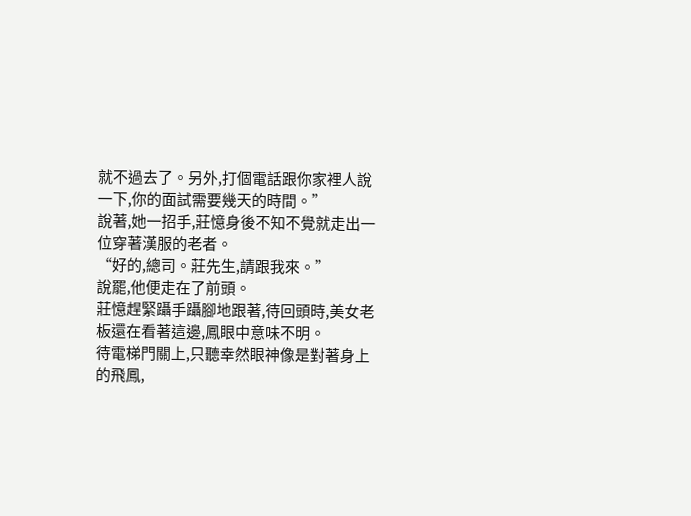就不過去了。另外,打個電話跟你家裡人說一下,你的面試需要幾天的時間。”
說著,她一招手,莊憶身後不知不覺就走出一位穿著漢服的老者。
“好的,總司。莊先生,請跟我來。”
說罷,他便走在了前頭。
莊憶趕緊躡手躡腳地跟著,待回頭時,美女老板還在看著這邊,鳳眼中意味不明。
待電梯門關上,只聽幸然眼神像是對著身上的飛鳳,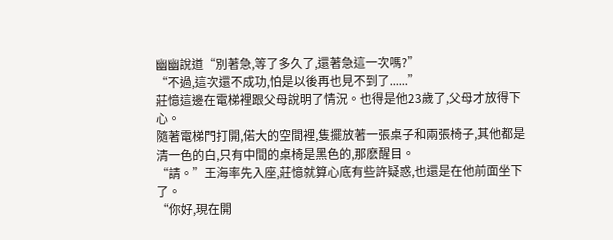幽幽說道“別著急,等了多久了,還著急這一次嗎?”
“不過,這次還不成功,怕是以後再也見不到了......”
莊憶這邊在電梯裡跟父母說明了情況。也得是他23歲了,父母才放得下心。
隨著電梯門打開,偌大的空間裡,隻擺放著一張桌子和兩張椅子,其他都是清一色的白,只有中間的桌椅是黑色的,那麽醒目。
“請。”王海率先入座,莊憶就算心底有些許疑惑,也還是在他前面坐下了。
“你好,現在開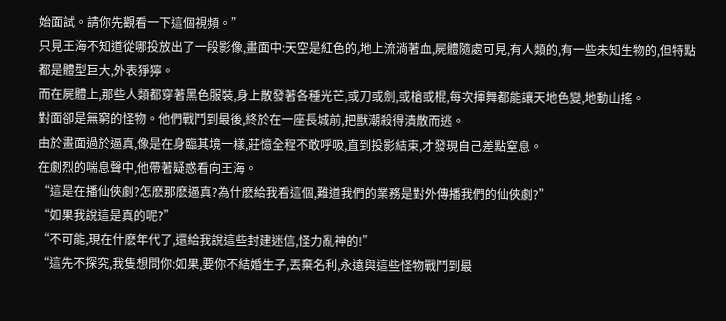始面試。請你先觀看一下這個視頻。”
只見王海不知道從哪投放出了一段影像,畫面中:天空是紅色的,地上流淌著血,屍體隨處可見,有人類的,有一些未知生物的,但特點都是體型巨大,外表猙獰。
而在屍體上,那些人類都穿著黑色服裝,身上散發著各種光芒,或刀或劍,或槍或棍,每次揮舞都能讓天地色變,地動山搖。
對面卻是無窮的怪物。他們戰鬥到最後,終於在一座長城前,把獸潮殺得潰散而逃。
由於畫面過於逼真,像是在身臨其境一樣,莊憶全程不敢呼吸,直到投影結束,才發現自己差點窒息。
在劇烈的喘息聲中,他帶著疑惑看向王海。
“這是在播仙俠劇?怎麽那麽逼真?為什麽給我看這個,難道我們的業務是對外傳播我們的仙俠劇?”
“如果我說這是真的呢?”
“不可能,現在什麽年代了,還給我說這些封建迷信,怪力亂神的!”
“這先不探究,我隻想問你:如果,要你不結婚生子,丟棄名利,永遠與這些怪物戰鬥到最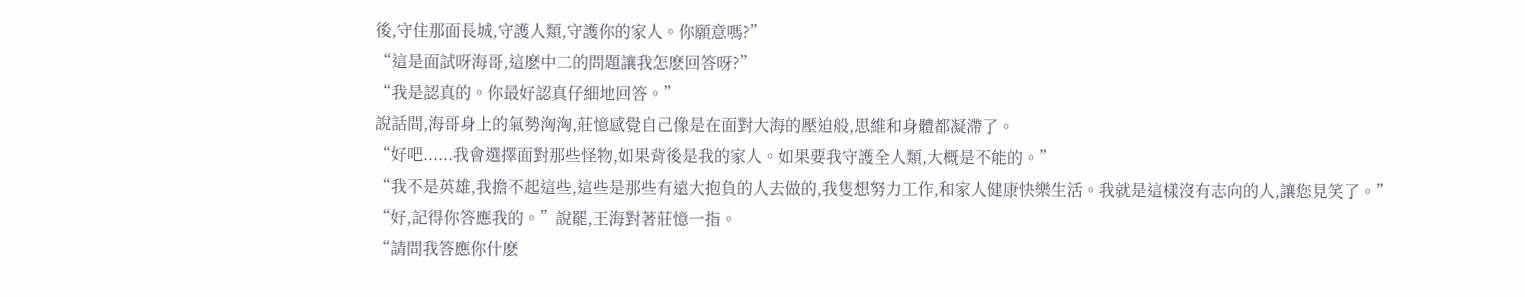後,守住那面長城,守護人類,守護你的家人。你願意嗎?”
“這是面試呀海哥,這麽中二的問題讓我怎麽回答呀?”
“我是認真的。你最好認真仔細地回答。”
說話間,海哥身上的氣勢洶洶,莊憶感覺自己像是在面對大海的壓迫般,思維和身體都凝滯了。
“好吧......我會選擇面對那些怪物,如果背後是我的家人。如果要我守護全人類,大概是不能的。”
“我不是英雄,我擔不起這些,這些是那些有遠大抱負的人去做的,我隻想努力工作,和家人健康快樂生活。我就是這樣沒有志向的人,讓您見笑了。”
“好,記得你答應我的。”說罷,王海對著莊憶一指。
“請問我答應你什麽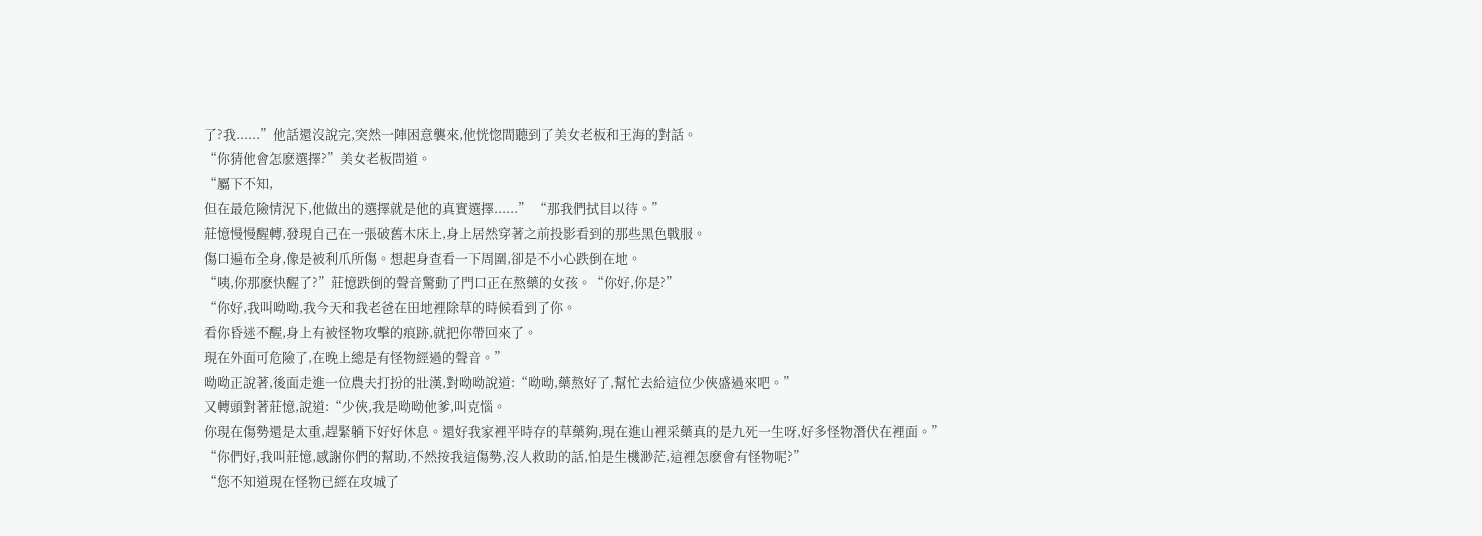了?我......”他話還沒說完,突然一陣困意襲來,他恍惚間聽到了美女老板和王海的對話。
“你猜他會怎麽選擇?”美女老板問道。
“屬下不知,
但在最危險情況下,他做出的選擇就是他的真實選擇......” “那我們拭目以待。”
莊憶慢慢醒轉,發現自己在一張破舊木床上,身上居然穿著之前投影看到的那些黑色戰服。
傷口遍布全身,像是被利爪所傷。想起身查看一下周圍,卻是不小心跌倒在地。
“咦,你那麽快醒了?”莊憶跌倒的聲音驚動了門口正在熬藥的女孩。“你好,你是?”
“你好,我叫呦呦,我今天和我老爸在田地裡除草的時候看到了你。
看你昏迷不醒,身上有被怪物攻擊的痕跡,就把你帶回來了。
現在外面可危險了,在晚上總是有怪物經過的聲音。”
呦呦正說著,後面走進一位農夫打扮的壯漢,對呦呦說道:“呦呦,藥熬好了,幫忙去給這位少俠盛過來吧。”
又轉頭對著莊憶,說道:“少俠,我是呦呦他爹,叫克惱。
你現在傷勢還是太重,趕緊躺下好好休息。還好我家裡平時存的草藥夠,現在進山裡采藥真的是九死一生呀,好多怪物潛伏在裡面。”
“你們好,我叫莊憶,感謝你們的幫助,不然按我這傷勢,沒人救助的話,怕是生機渺茫,這裡怎麽會有怪物呢?”
“您不知道現在怪物已經在攻城了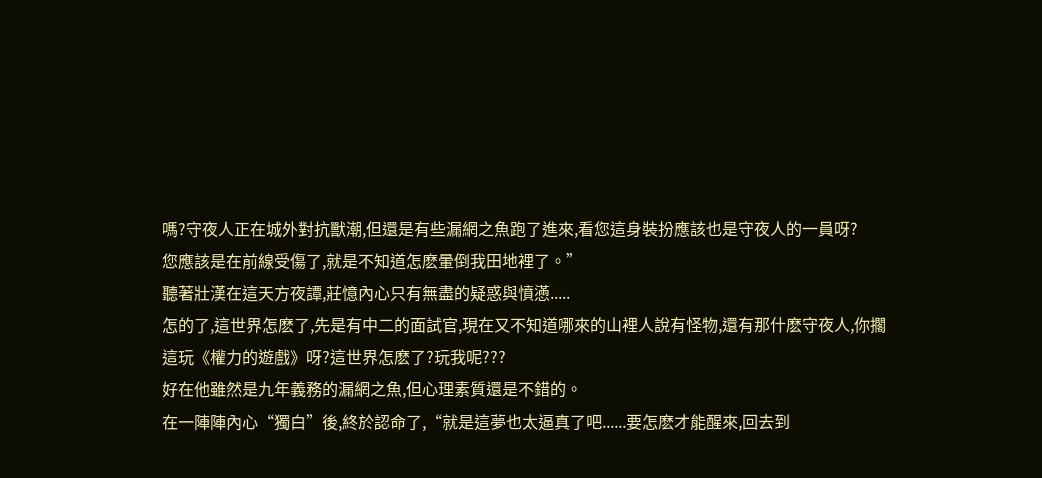嗎?守夜人正在城外對抗獸潮,但還是有些漏網之魚跑了進來,看您這身裝扮應該也是守夜人的一員呀?
您應該是在前線受傷了,就是不知道怎麽暈倒我田地裡了。”
聽著壯漢在這天方夜譚,莊憶內心只有無盡的疑惑與憤懣.....
怎的了,這世界怎麽了,先是有中二的面試官,現在又不知道哪來的山裡人說有怪物,還有那什麽守夜人,你擱這玩《權力的遊戲》呀?這世界怎麽了?玩我呢???
好在他雖然是九年義務的漏網之魚,但心理素質還是不錯的。
在一陣陣內心“獨白”後,終於認命了,“就是這夢也太逼真了吧......要怎麽才能醒來,回去到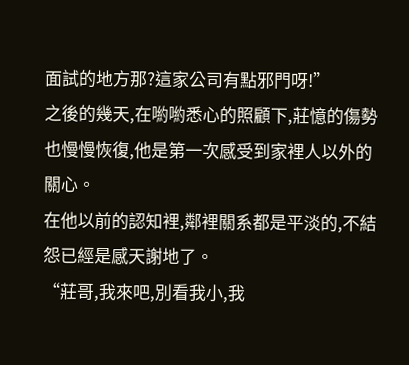面試的地方那?這家公司有點邪門呀!”
之後的幾天,在喲喲悉心的照顧下,莊憶的傷勢也慢慢恢復,他是第一次感受到家裡人以外的關心。
在他以前的認知裡,鄰裡關系都是平淡的,不結怨已經是感天謝地了。
“莊哥,我來吧,別看我小,我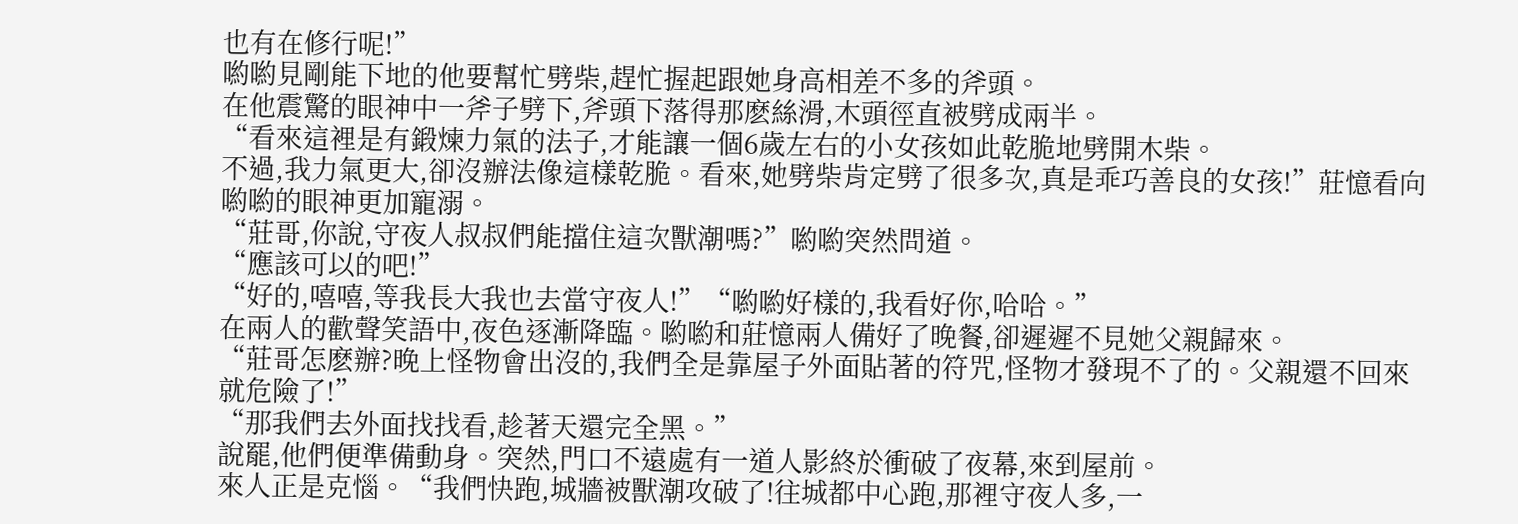也有在修行呢!”
喲喲見剛能下地的他要幫忙劈柴,趕忙握起跟她身高相差不多的斧頭。
在他震驚的眼神中一斧子劈下,斧頭下落得那麽絲滑,木頭徑直被劈成兩半。
“看來這裡是有鍛煉力氣的法子,才能讓一個6歲左右的小女孩如此乾脆地劈開木柴。
不過,我力氣更大,卻沒辦法像這樣乾脆。看來,她劈柴肯定劈了很多次,真是乖巧善良的女孩!”莊憶看向喲喲的眼神更加寵溺。
“莊哥,你說,守夜人叔叔們能擋住這次獸潮嗎?”喲喲突然問道。
“應該可以的吧!”
“好的,嘻嘻,等我長大我也去當守夜人!”“喲喲好樣的,我看好你,哈哈。”
在兩人的歡聲笑語中,夜色逐漸降臨。喲喲和莊憶兩人備好了晚餐,卻遲遲不見她父親歸來。
“莊哥怎麽辦?晚上怪物會出沒的,我們全是靠屋子外面貼著的符咒,怪物才發現不了的。父親還不回來就危險了!”
“那我們去外面找找看,趁著天還完全黑。”
說罷,他們便準備動身。突然,門口不遠處有一道人影終於衝破了夜幕,來到屋前。
來人正是克惱。“我們快跑,城牆被獸潮攻破了!往城都中心跑,那裡守夜人多,一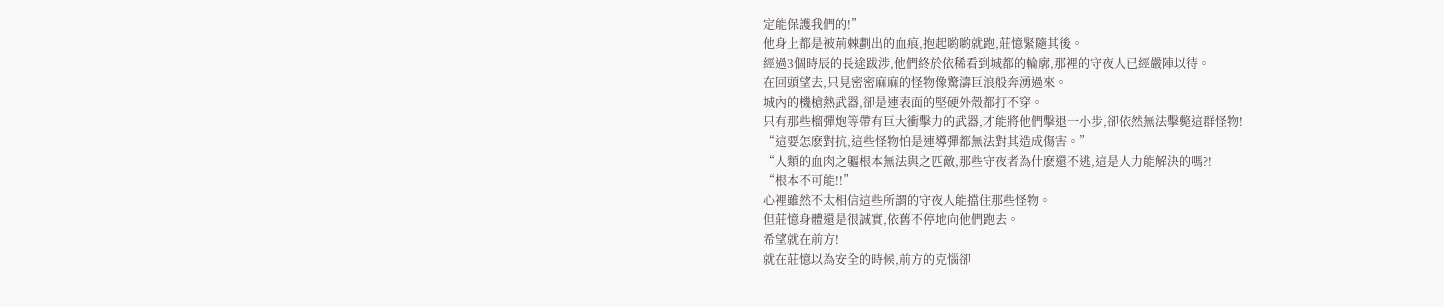定能保護我們的!”
他身上都是被荊棘劃出的血痕,抱起喲喲就跑,莊憶緊隨其後。
經過3個時辰的長途跋涉,他們終於依稀看到城都的輪廓,那裡的守夜人已經嚴陣以待。
在回頭望去,只見密密麻麻的怪物像驚濤巨浪般奔湧過來。
城內的機槍熱武器,卻是連表面的堅硬外殼都打不穿。
只有那些榴彈炮等帶有巨大衝擊力的武器,才能將他們擊退一小步,卻依然無法擊斃這群怪物!
“這要怎麽對抗,這些怪物怕是連導彈都無法對其造成傷害。”
“人類的血肉之軀根本無法與之匹敵,那些守夜者為什麽還不逃,這是人力能解決的嗎?!
“根本不可能!!”
心裡雖然不太相信這些所謂的守夜人能擋住那些怪物。
但莊憶身體還是很誠實,依舊不停地向他們跑去。
希望就在前方!
就在莊憶以為安全的時候,前方的克惱卻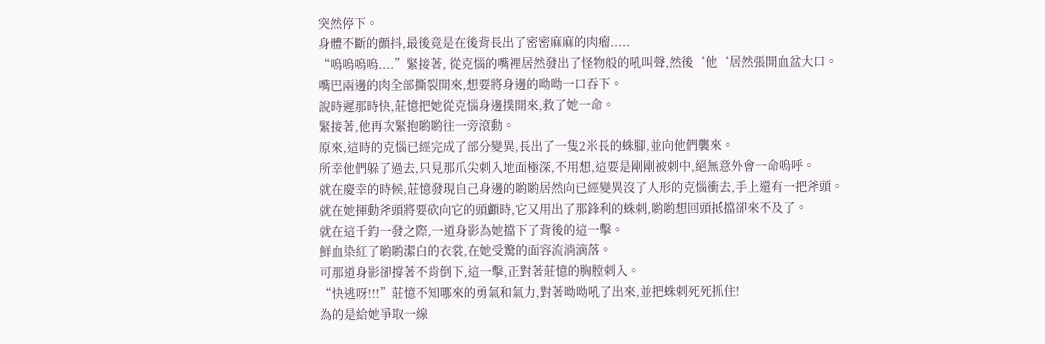突然停下。
身體不斷的顫抖,最後竟是在後背長出了密密麻麻的肉瘤.....
“嗚嗚嗚嗚....”緊接著, 從克惱的嘴裡居然發出了怪物般的吼叫聲,然後‘他‘居然張開血盆大口。
嘴巴兩邊的肉全部撕裂開來,想要將身邊的呦呦一口吞下。
說時遲那時快,莊憶把她從克惱身邊撲開來,救了她一命。
緊接著,他再次緊抱喲喲往一旁滾動。
原來,這時的克惱已經完成了部分變異,長出了一隻2米長的蛛腳,並向他們襲來。
所幸他們躲了過去,只見那爪尖刺入地面極深,不用想,這要是剛剛被刺中,絕無意外會一命嗚呼。
就在慶幸的時候,莊憶發現自己身邊的喲喲居然向已經變異沒了人形的克惱衝去,手上還有一把斧頭。
就在她揮動斧頭將要砍向它的頭顱時,它又用出了那鋒利的蛛刺,喲喲想回頭抵擋卻來不及了。
就在這千鈞一發之際,一道身影為她擋下了背後的這一擊。
鮮血染紅了喲喲潔白的衣裳,在她受驚的面容流淌滴落。
可那道身影卻撐著不肯倒下,這一擊,正對著莊憶的胸膛刺入。
“快逃呀!!!”莊憶不知哪來的勇氣和氣力,對著呦呦吼了出來,並把蛛刺死死抓住!
為的是給她爭取一線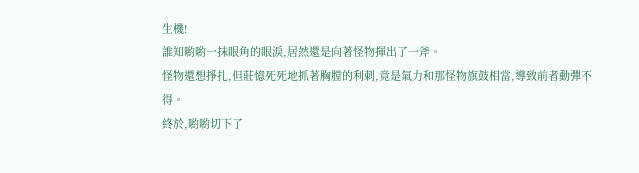生機!
誰知喲喲一抹眼角的眼淚,居然還是向著怪物揮出了一斧。
怪物還想掙扎,但莊憶死死地抓著胸膛的利刺,竟是氣力和那怪物旗鼓相當,導致前者動彈不得。
終於,喲喲切下了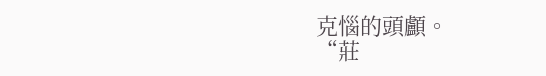克惱的頭顱。
“莊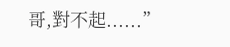哥,對不起......”